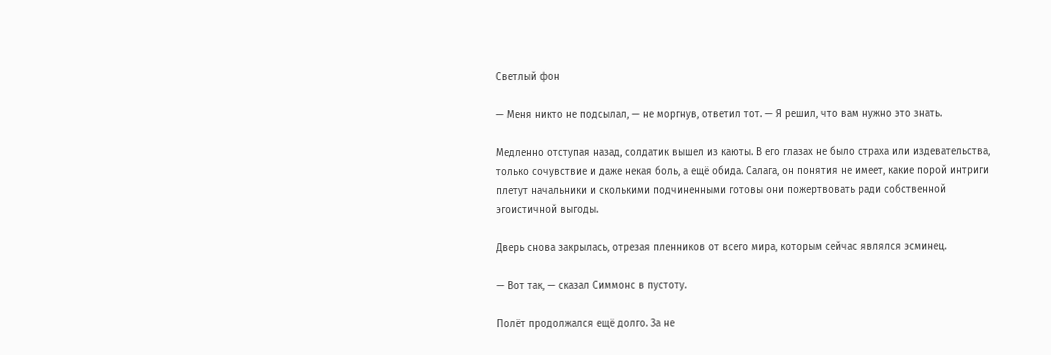Светлый фон

— Меня никто не подсылал, — не моргнув, ответил тот. — Я решил, что вам нужно это знать.

Медленно отступая назад, солдатик вышел из каюты. В его глазах не было страха или издевательства, только сочувствие и даже некая боль, а ещё обида. Салага, он понятия не имеет, какие порой интриги плетут начальники и сколькими подчиненными готовы они пожертвовать ради собственной эгоистичной выгоды.

Дверь снова закрылась, отрезая пленников от всего мира, которым сейчас являлся эсминец.

— Вот так, — сказал Симмонс в пустоту.

Полёт продолжался ещё долго. За не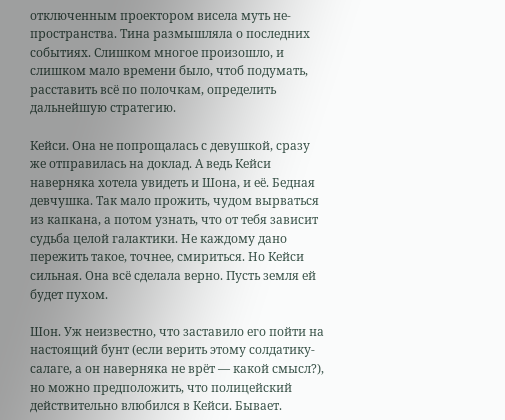отключенным проектором висела муть не-пространства. Тина размышляла о последних событиях. Слишком многое произошло, и слишком мало времени было, чтоб подумать, расставить всё по полочкам, определить дальнейшую стратегию.

Кейси. Она не попрощалась с девушкой, сразу же отправилась на доклад. А ведь Кейси наверняка хотела увидеть и Шона, и её. Бедная девчушка. Так мало прожить, чудом вырваться из капкана, а потом узнать, что от тебя зависит судьба целой галактики. Не каждому дано пережить такое, точнее, смириться. Но Кейси сильная. Она всё сделала верно. Пусть земля ей будет пухом.

Шон. Уж неизвестно, что заставило его пойти на настоящий бунт (если верить этому солдатику-салаге, а он наверняка не врёт — какой смысл?), но можно предположить, что полицейский действительно влюбился в Кейси. Бывает.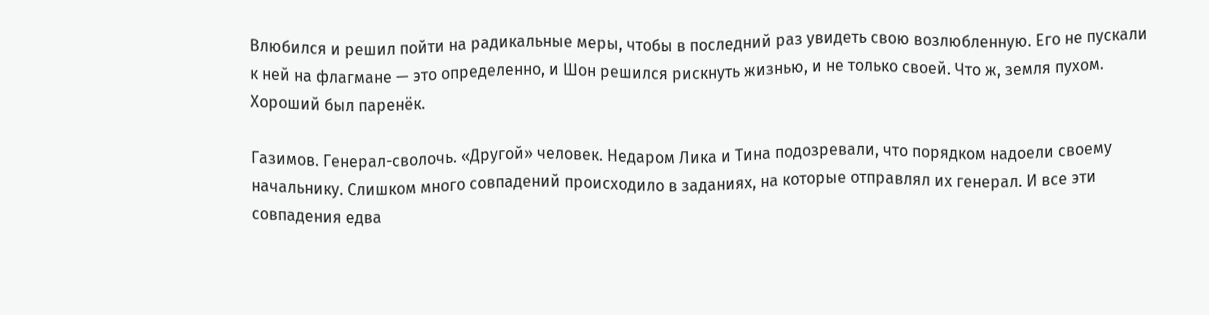Влюбился и решил пойти на радикальные меры, чтобы в последний раз увидеть свою возлюбленную. Его не пускали к ней на флагмане — это определенно, и Шон решился рискнуть жизнью, и не только своей. Что ж, земля пухом. Хороший был паренёк.

Газимов. Генерал-сволочь. «Другой» человек. Недаром Лика и Тина подозревали, что порядком надоели своему начальнику. Слишком много совпадений происходило в заданиях, на которые отправлял их генерал. И все эти совпадения едва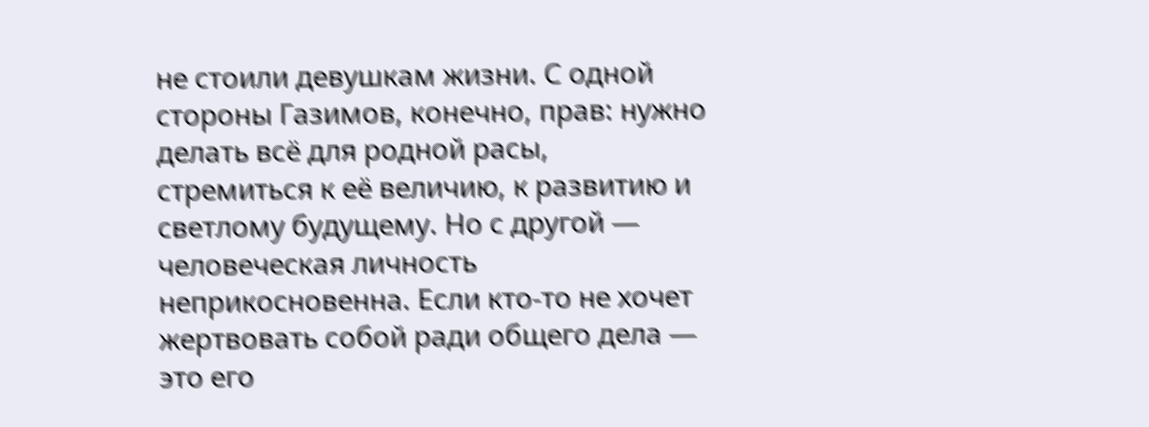не стоили девушкам жизни. С одной стороны Газимов, конечно, прав: нужно делать всё для родной расы, стремиться к её величию, к развитию и светлому будущему. Но с другой — человеческая личность неприкосновенна. Если кто-то не хочет жертвовать собой ради общего дела — это его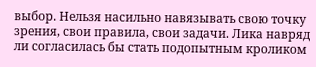выбор. Нельзя насильно навязывать свою точку зрения, свои правила, свои задачи. Лика навряд ли согласилась бы стать подопытным кроликом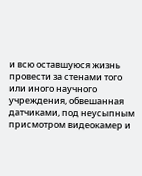и всю оставшуюся жизнь провести за стенами того или иного научного учреждения, обвешанная датчиками, под неусыпным присмотром видеокамер и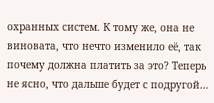охранных систем. К тому же, она не виновата, что нечто изменило её, так почему должна платить за это? Теперь не ясно, что дальше будет с подругой…